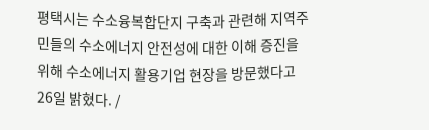평택시는 수소융복합단지 구축과 관련해 지역주민들의 수소에너지 안전성에 대한 이해 증진을 위해 수소에너지 활용기업 현장을 방문했다고 26일 밝혔다. /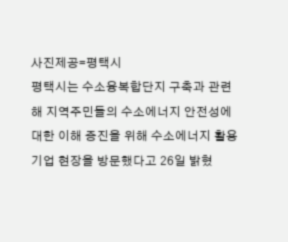사진제공=평택시
평택시는 수소융복합단지 구축과 관련해 지역주민들의 수소에너지 안전성에 대한 이해 증진을 위해 수소에너지 활용기업 현장을 방문했다고 26일 밝혔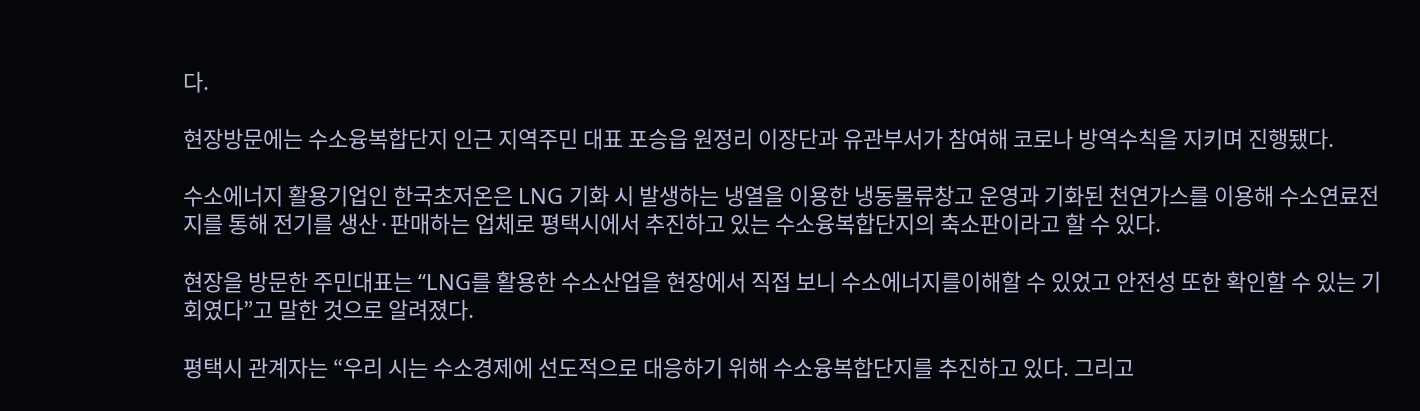다.

현장방문에는 수소융복합단지 인근 지역주민 대표 포승읍 원정리 이장단과 유관부서가 참여해 코로나 방역수칙을 지키며 진행됐다.

수소에너지 활용기업인 한국초저온은 LNG 기화 시 발생하는 냉열을 이용한 냉동물류창고 운영과 기화된 천연가스를 이용해 수소연료전지를 통해 전기를 생산·판매하는 업체로 평택시에서 추진하고 있는 수소융복합단지의 축소판이라고 할 수 있다.

현장을 방문한 주민대표는 “LNG를 활용한 수소산업을 현장에서 직접 보니 수소에너지를이해할 수 있었고 안전성 또한 확인할 수 있는 기회였다”고 말한 것으로 알려졌다.

평택시 관계자는 “우리 시는 수소경제에 선도적으로 대응하기 위해 수소융복합단지를 추진하고 있다. 그리고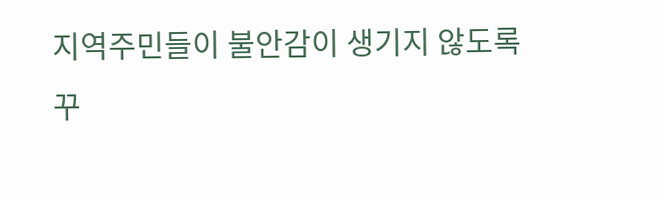지역주민들이 불안감이 생기지 않도록 꾸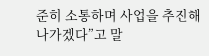준히 소통하며 사업을 추진해 나가겠다”고 말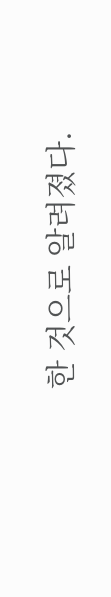한 것으로 알려졌다.